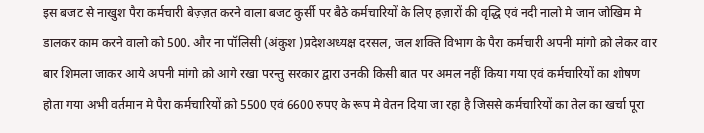इस बजट से नाखुश पैरा कर्मचारी बेज़्ज़त करने वाला बजट कुर्सी पर बैठे कर्मचारियों के लिए हज़ारों की वृद्धि एवं नदी नालो मे जान जोखिम मे डालकर काम करने वालो को 500. और ना पॉलिसी (अंकुश )प्रदेशअध्यक्ष दरसल, जल शक्ति विभाग के पैरा कर्मचारी अपनी मांगो क़ो लेकर वार बार शिमला जाकर आये अपनी मांगो क़ो आगे रखा परन्तु सरकार द्वारा उनकी किसी बात पर अमल नहीं किया गया एवं कर्मचारियों का शोषण होता गया अभी वर्तमान मे पैरा कर्मचारियों क़ो 5500 एवं 6600 रुपए के रूप मे वेतन दिया जा रहा है जिससे कर्मचारियों का तेल का खर्चा पूरा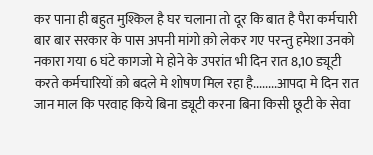कर पाना ही बहुत मुश्किल है घर चलाना तो दूर कि बात है पैरा कर्मचारी बार बार सरकार के पास अपनी मांगो क़ो लेकर गए परन्तु हमेशा उनको नकारा गया 6 घंटे कागजो मे होने के उपरांत भी दिन रात 8,10 ड्यूटी करते कर्मचारियों क़ो बदले मे शोषण मिल रहा है........आपदा मे दिन रात जान माल कि परवाह किये बिना ड्यूटी करना बिना किसी छूटी के सेवा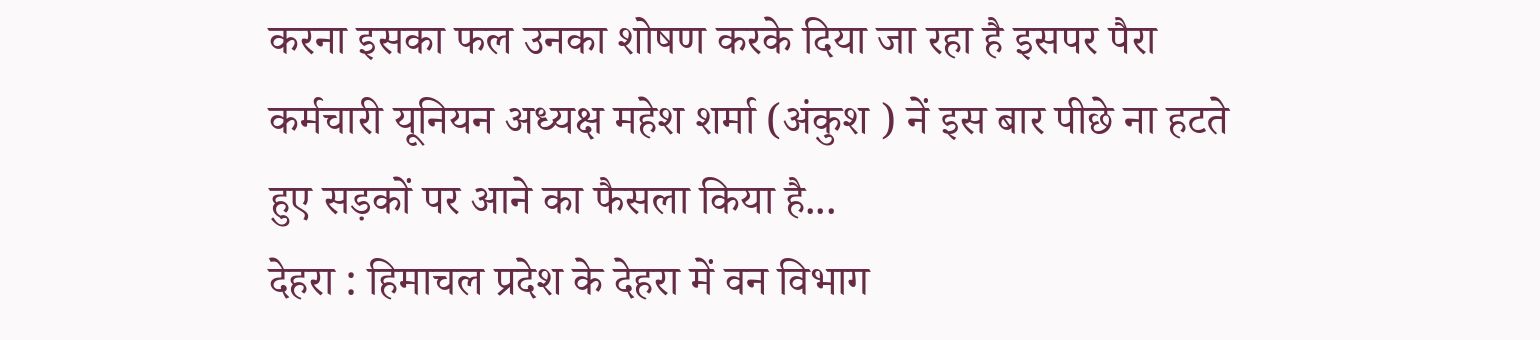करना इसका फल उनका शोषण करके दिया जा रहा है इसपर पैरा कर्मचारी यूनियन अध्यक्ष महेश शर्मा (अंकुश ) नें इस बार पीछे ना हटते हुए सड़कों पर आने का फैसला किया है...
देहरा : हिमाचल प्रदेश के देहरा में वन विभाग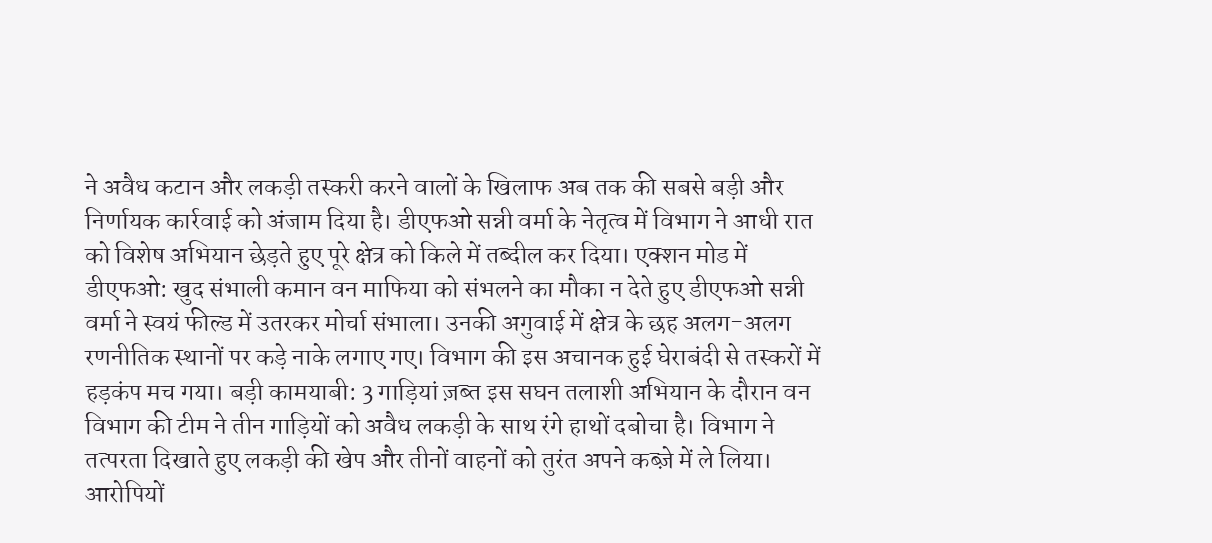ने अवैध कटान और लकड़ी तस्करी करने वालों के खिलाफ अब तक की सबसे बड़ी और निर्णायक कार्रवाई को अंजाम दिया है। डीएफओ सन्नी वर्मा के नेतृत्व में विभाग ने आधी रात को विशेष अभियान छेड़ते हुए पूरे क्षेत्र को किले में तब्दील कर दिया। एक्शन मोड में डीएफओ: खुद संभाली कमान वन माफिया को संभलने का मौका न देते हुए डीएफओ सन्नी वर्मा ने स्वयं फील्ड में उतरकर मोर्चा संभाला। उनकी अगुवाई में क्षेत्र के छह अलग-अलग रणनीतिक स्थानों पर कड़े नाके लगाए गए। विभाग की इस अचानक हुई घेराबंदी से तस्करों में हड़कंप मच गया। बड़ी कामयाबी: 3 गाड़ियां ज़ब्त इस सघन तलाशी अभियान के दौरान वन विभाग की टीम ने तीन गाड़ियों को अवैध लकड़ी के साथ रंगे हाथों दबोचा है। विभाग ने तत्परता दिखाते हुए लकड़ी की खेप और तीनों वाहनों को तुरंत अपने कब्ज़े में ले लिया। आरोपियों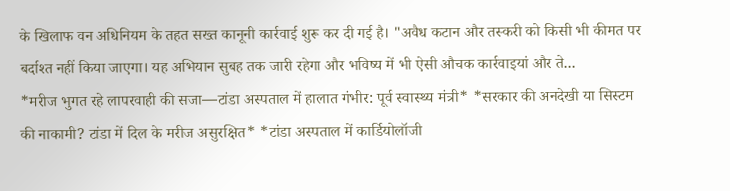के खिलाफ वन अधिनियम के तहत सख्त कानूनी कार्रवाई शुरू कर दी गई है। "अवैध कटान और तस्करी को किसी भी कीमत पर बर्दाश्त नहीं किया जाएगा। यह अभियान सुबह तक जारी रहेगा और भविष्य में भी ऐसी औचक कार्रवाइयां और ते...
*मरीज भुगत रहे लापरवाही की सजा—टांडा अस्पताल में हालात गंभीर: पूर्व स्वास्थ्य मंत्री* *सरकार की अनदेखी या सिस्टम की नाकामी? टांडा में दिल के मरीज असुरक्षित* *टांडा अस्पताल में कार्डियोलॉजी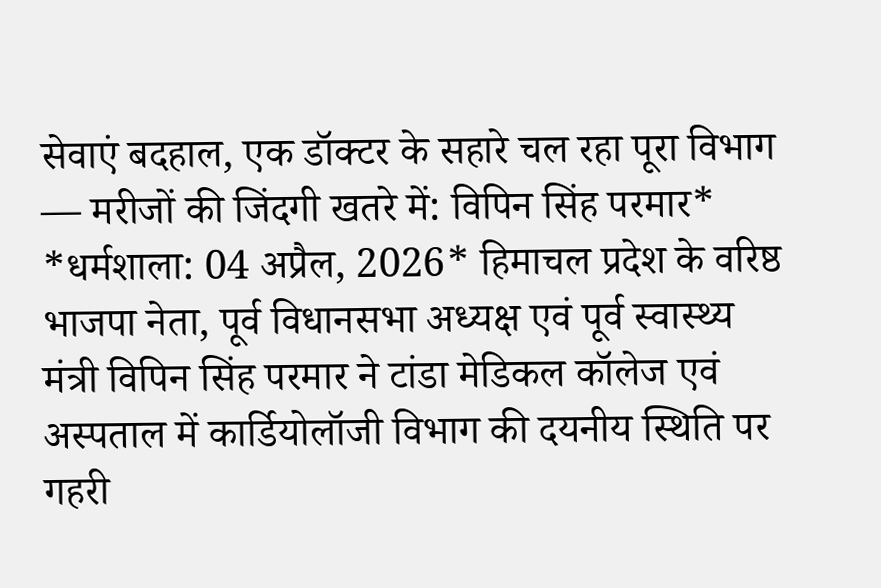सेवाएं बदहाल, एक डॉक्टर के सहारे चल रहा पूरा विभाग — मरीजों की जिंदगी खतरे में: विपिन सिंह परमार* *धर्मशाला: 04 अप्रैल, 2026* हिमाचल प्रदेश के वरिष्ठ भाजपा नेता, पूर्व विधानसभा अध्यक्ष एवं पूर्व स्वास्थ्य मंत्री विपिन सिंह परमार ने टांडा मेडिकल कॉलेज एवं अस्पताल में कार्डियोलॉजी विभाग की दयनीय स्थिति पर गहरी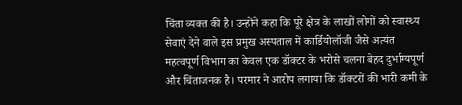चिंता व्यक्त की है। उन्होंने कहा कि पूरे क्षेत्र के लाखों लोगों को स्वास्थ्य सेवाएं देने वाले इस प्रमुख अस्पताल में कार्डियोलॉजी जैसे अत्यंत महत्वपूर्ण विभाग का केवल एक डॉक्टर के भरोसे चलना बेहद दुर्भाग्यपूर्ण और चिंताजनक है। परमार ने आरोप लगाया कि डॉक्टरों की भारी कमी के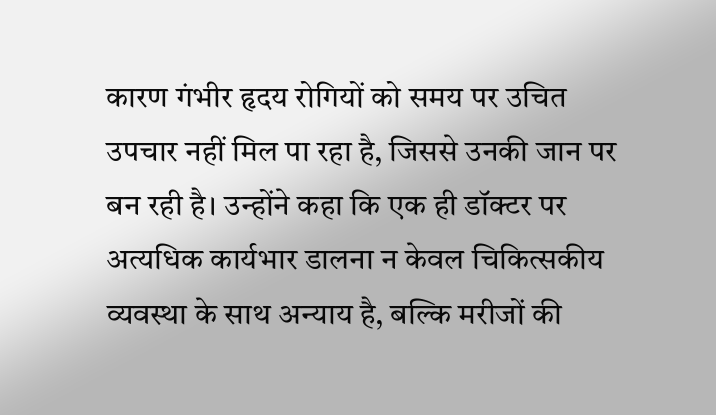कारण गंभीर हृदय रोगियों को समय पर उचित उपचार नहीं मिल पा रहा है, जिससे उनकी जान पर बन रही है। उन्होंने कहा कि एक ही डॉक्टर पर अत्यधिक कार्यभार डालना न केवल चिकित्सकीय व्यवस्था के साथ अन्याय है, बल्कि मरीजों की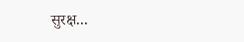सुरक्ष...